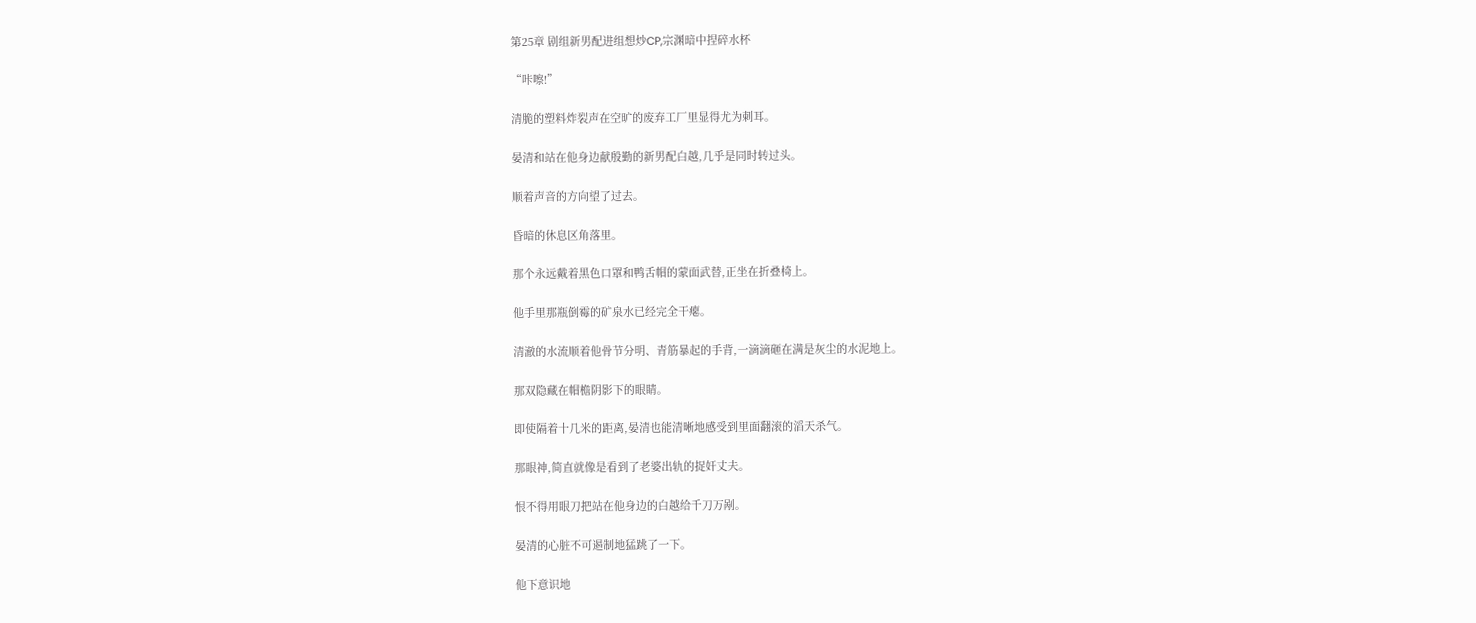第25章 剧组新男配进组想炒CP,宗渊暗中捏碎水杯

“咔嚓!”

清脆的塑料炸裂声在空旷的废弃工厂里显得尤为刺耳。

晏清和站在他身边献殷勤的新男配白越,几乎是同时转过头。

顺着声音的方向望了过去。

昏暗的休息区角落里。

那个永远戴着黑色口罩和鸭舌帽的蒙面武替,正坐在折叠椅上。

他手里那瓶倒霉的矿泉水已经完全干瘪。

清澈的水流顺着他骨节分明、青筋暴起的手背,一滴滴砸在满是灰尘的水泥地上。

那双隐藏在帽檐阴影下的眼睛。

即使隔着十几米的距离,晏清也能清晰地感受到里面翻滚的滔天杀气。

那眼神,简直就像是看到了老婆出轨的捉奸丈夫。

恨不得用眼刀把站在他身边的白越给千刀万剐。

晏清的心脏不可遏制地猛跳了一下。

他下意识地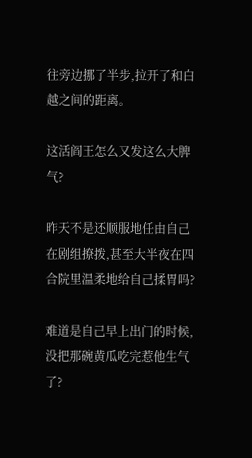往旁边挪了半步,拉开了和白越之间的距离。

这活阎王怎么又发这么大脾气?

昨天不是还顺服地任由自己在剧组撩拨,甚至大半夜在四合院里温柔地给自己揉胃吗?

难道是自己早上出门的时候,没把那碗黄瓜吃完惹他生气了?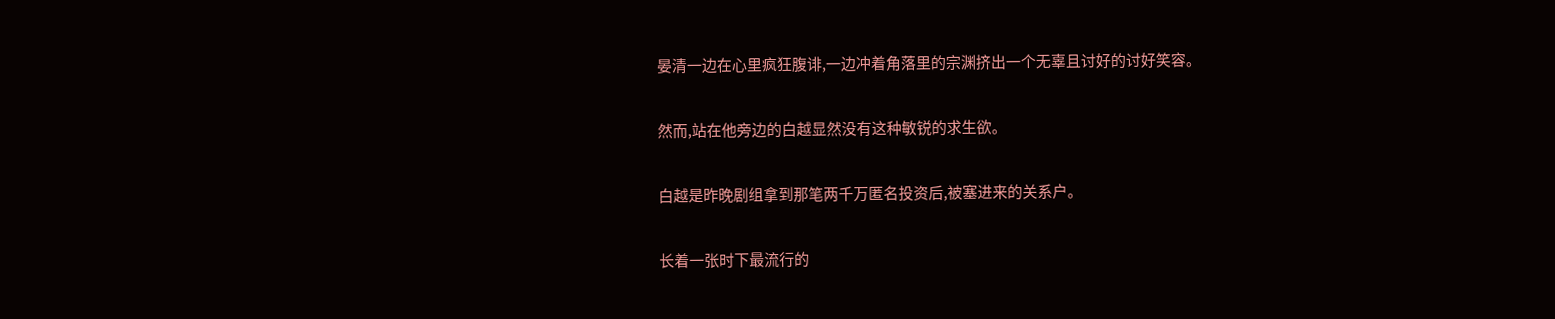晏清一边在心里疯狂腹诽,一边冲着角落里的宗渊挤出一个无辜且讨好的讨好笑容。

然而,站在他旁边的白越显然没有这种敏锐的求生欲。

白越是昨晚剧组拿到那笔两千万匿名投资后,被塞进来的关系户。

长着一张时下最流行的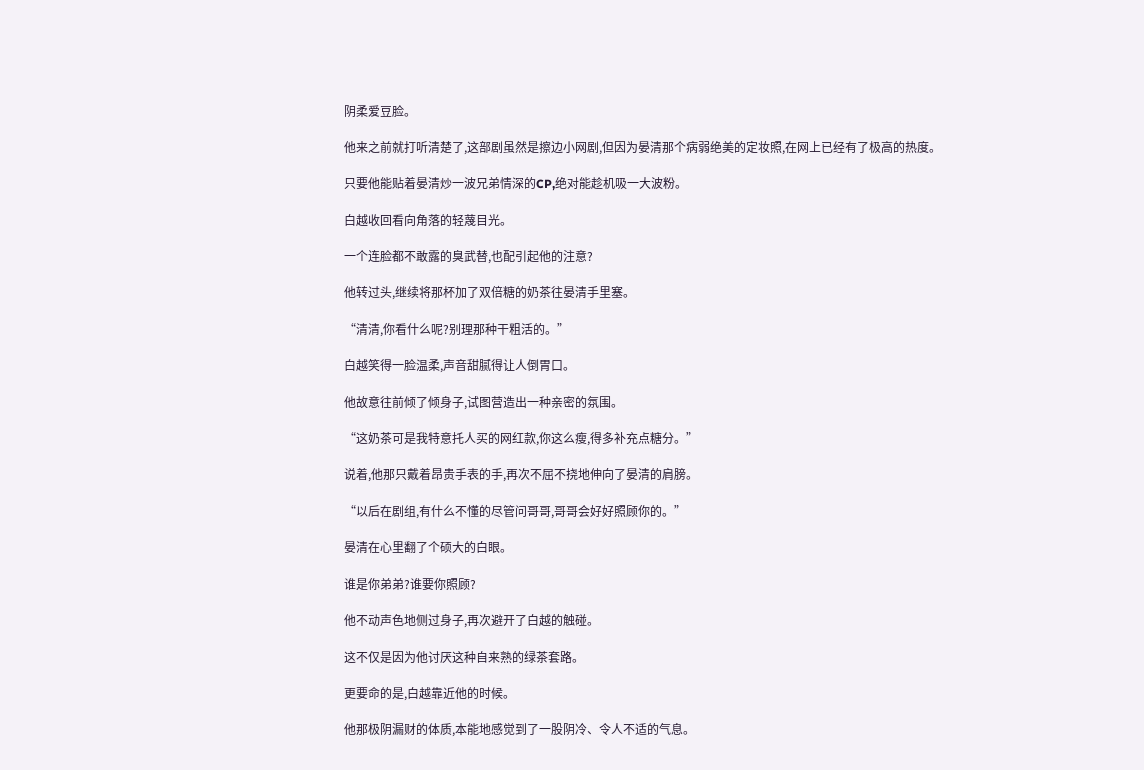阴柔爱豆脸。

他来之前就打听清楚了,这部剧虽然是擦边小网剧,但因为晏清那个病弱绝美的定妆照,在网上已经有了极高的热度。

只要他能贴着晏清炒一波兄弟情深的CP,绝对能趁机吸一大波粉。

白越收回看向角落的轻蔑目光。

一个连脸都不敢露的臭武替,也配引起他的注意?

他转过头,继续将那杯加了双倍糖的奶茶往晏清手里塞。

“清清,你看什么呢?别理那种干粗活的。”

白越笑得一脸温柔,声音甜腻得让人倒胃口。

他故意往前倾了倾身子,试图营造出一种亲密的氛围。

“这奶茶可是我特意托人买的网红款,你这么瘦,得多补充点糖分。”

说着,他那只戴着昂贵手表的手,再次不屈不挠地伸向了晏清的肩膀。

“以后在剧组,有什么不懂的尽管问哥哥,哥哥会好好照顾你的。”

晏清在心里翻了个硕大的白眼。

谁是你弟弟?谁要你照顾?

他不动声色地侧过身子,再次避开了白越的触碰。

这不仅是因为他讨厌这种自来熟的绿茶套路。

更要命的是,白越靠近他的时候。

他那极阴漏财的体质,本能地感觉到了一股阴冷、令人不适的气息。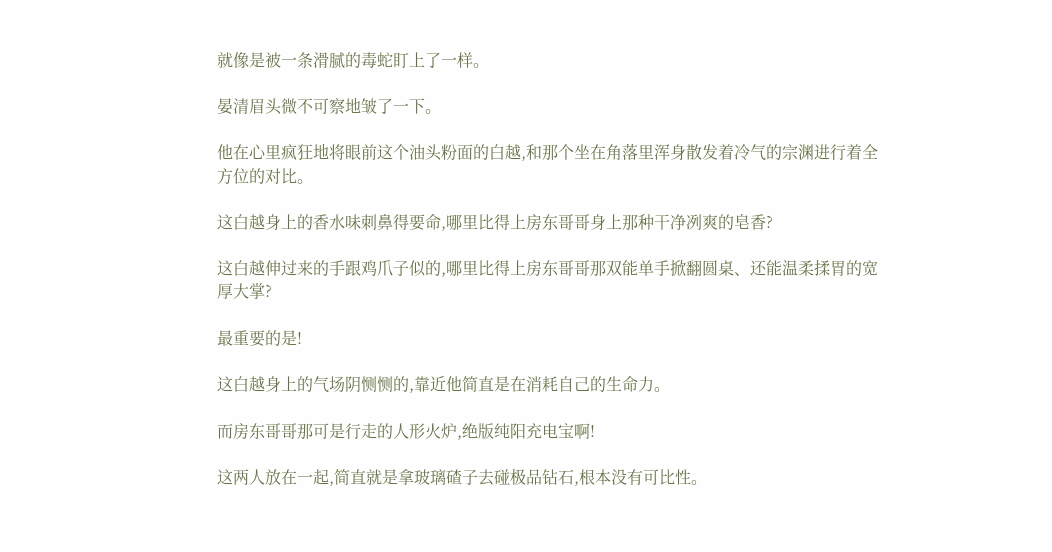就像是被一条滑腻的毒蛇盯上了一样。

晏清眉头微不可察地皱了一下。

他在心里疯狂地将眼前这个油头粉面的白越,和那个坐在角落里浑身散发着冷气的宗渊进行着全方位的对比。

这白越身上的香水味刺鼻得要命,哪里比得上房东哥哥身上那种干净冽爽的皂香?

这白越伸过来的手跟鸡爪子似的,哪里比得上房东哥哥那双能单手掀翻圆桌、还能温柔揉胃的宽厚大掌?

最重要的是!

这白越身上的气场阴恻恻的,靠近他简直是在消耗自己的生命力。

而房东哥哥那可是行走的人形火炉,绝版纯阳充电宝啊!

这两人放在一起,简直就是拿玻璃碴子去碰极品钻石,根本没有可比性。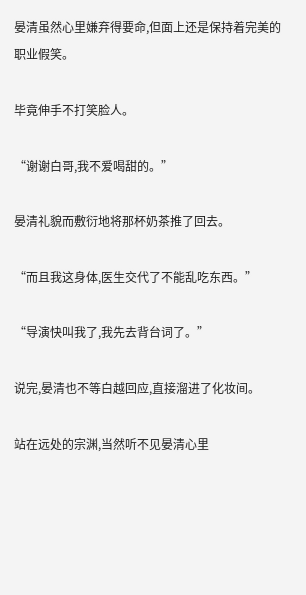晏清虽然心里嫌弃得要命,但面上还是保持着完美的职业假笑。

毕竟伸手不打笑脸人。

“谢谢白哥,我不爱喝甜的。”

晏清礼貌而敷衍地将那杯奶茶推了回去。

“而且我这身体,医生交代了不能乱吃东西。”

“导演快叫我了,我先去背台词了。”

说完,晏清也不等白越回应,直接溜进了化妆间。

站在远处的宗渊,当然听不见晏清心里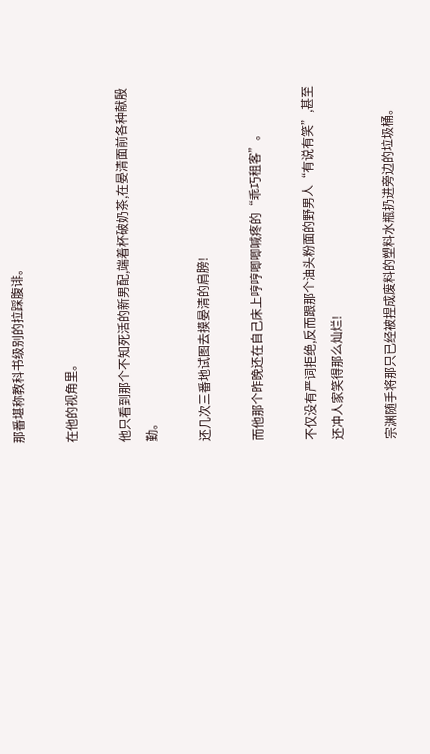那番堪称教科书级别的拉踩腹诽。

在他的视角里。

他只看到那个不知死活的新男配,端着杯破奶茶,在晏清面前各种献殷勤。

还几次三番地试图去摸晏清的肩膀!

而他那个昨晚还在自己床上哼哼唧唧喊疼的“乖巧租客”。

不仅没有严词拒绝,反而跟那个油头粉面的野男人“有说有笑”,甚至还冲人家笑得那么灿烂!

宗渊随手将那只已经被捏成废料的塑料水瓶扔进旁边的垃圾桶。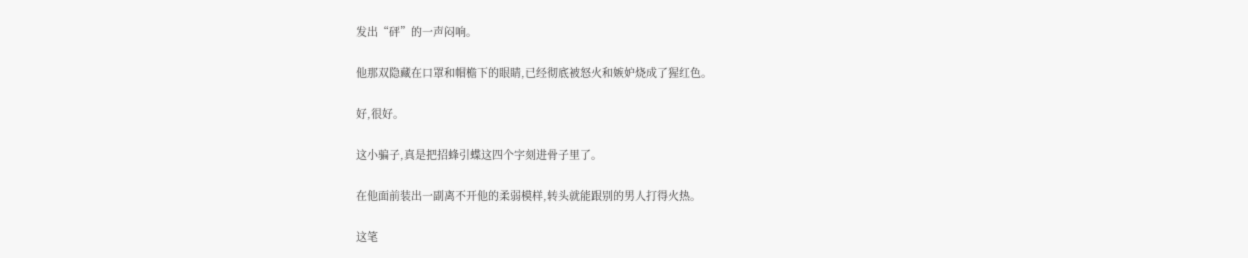发出“砰”的一声闷响。

他那双隐藏在口罩和帽檐下的眼睛,已经彻底被怒火和嫉妒烧成了猩红色。

好,很好。

这小骗子,真是把招蜂引蝶这四个字刻进骨子里了。

在他面前装出一副离不开他的柔弱模样,转头就能跟别的男人打得火热。

这笔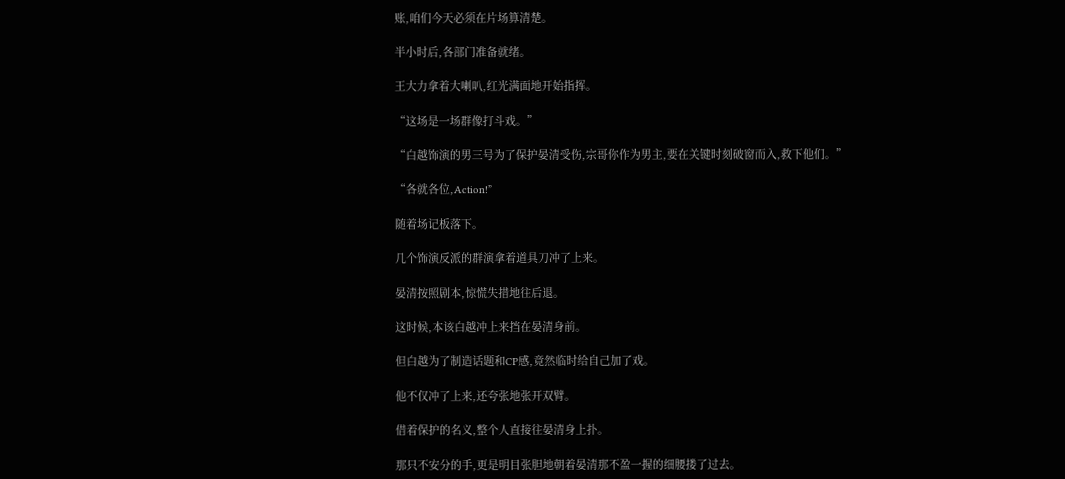账,咱们今天必须在片场算清楚。

半小时后,各部门准备就绪。

王大力拿着大喇叭,红光满面地开始指挥。

“这场是一场群像打斗戏。”

“白越饰演的男三号为了保护晏清受伤,宗哥你作为男主,要在关键时刻破窗而入,救下他们。”

“各就各位,Action!”

随着场记板落下。

几个饰演反派的群演拿着道具刀冲了上来。

晏清按照剧本,惊慌失措地往后退。

这时候,本该白越冲上来挡在晏清身前。

但白越为了制造话题和CP感,竟然临时给自己加了戏。

他不仅冲了上来,还夸张地张开双臂。

借着保护的名义,整个人直接往晏清身上扑。

那只不安分的手,更是明目张胆地朝着晏清那不盈一握的细腰搂了过去。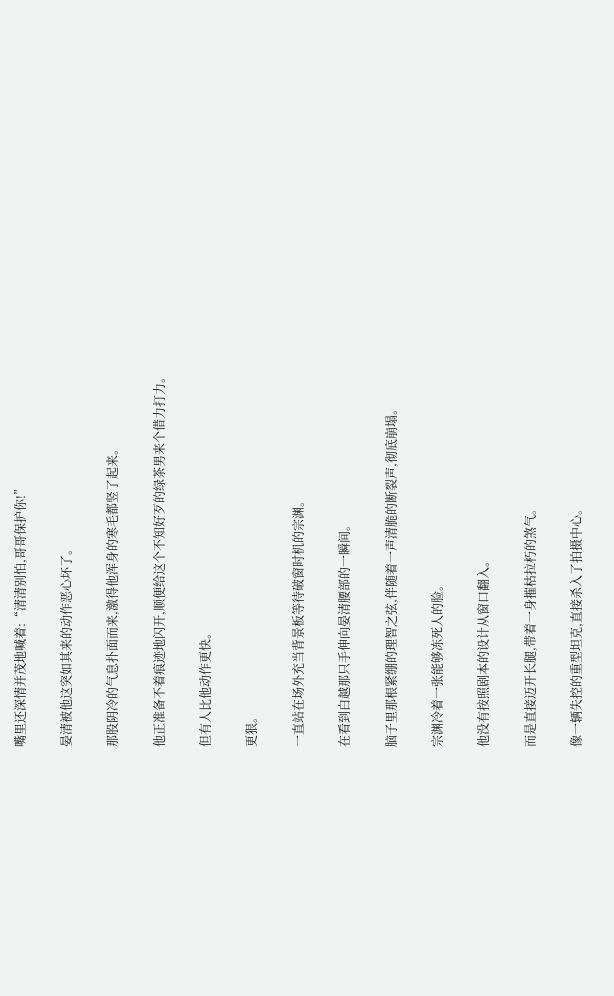嘴里还深情并茂地喊着:“清清别怕,哥哥保护你!”

晏清被他这突如其来的动作恶心坏了。

那股阴冷的气息扑面而来,激得他浑身的寒毛都竖了起来。

他正准备不着痕迹地闪开,顺便给这个不知好歹的绿茶男来个借力打力。

但有人比他动作更快。

更狠。

一直站在场外充当背景板等待破窗时机的宗渊。

在看到白越那只手伸向晏清腰部的一瞬间。

脑子里那根紧绷的理智之弦,伴随着一声清脆的断裂声,彻底崩塌。

宗渊冷着一张能够冻死人的脸。

他没有按照剧本的设计从窗口翻入。

而是直接迈开长腿,带着一身摧枯拉朽的煞气。

像一辆失控的重型坦克,直接杀入了拍摄中心。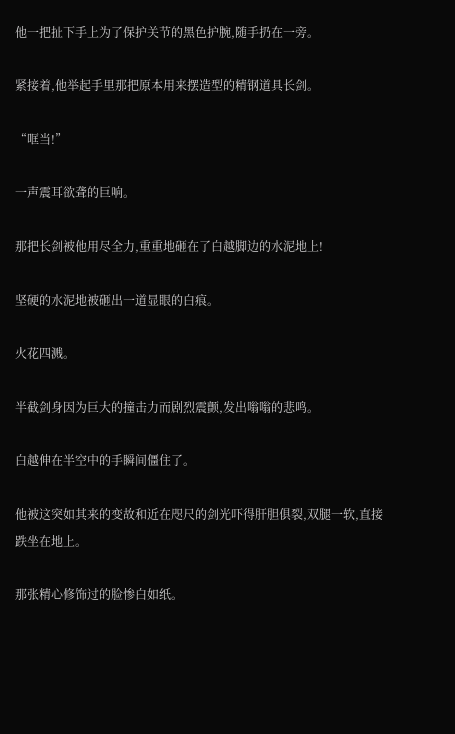他一把扯下手上为了保护关节的黑色护腕,随手扔在一旁。

紧接着,他举起手里那把原本用来摆造型的精钢道具长剑。

“哐当!”

一声震耳欲聋的巨响。

那把长剑被他用尽全力,重重地砸在了白越脚边的水泥地上!

坚硬的水泥地被砸出一道显眼的白痕。

火花四溅。

半截剑身因为巨大的撞击力而剧烈震颤,发出嗡嗡的悲鸣。

白越伸在半空中的手瞬间僵住了。

他被这突如其来的变故和近在咫尺的剑光吓得肝胆俱裂,双腿一软,直接跌坐在地上。

那张精心修饰过的脸惨白如纸。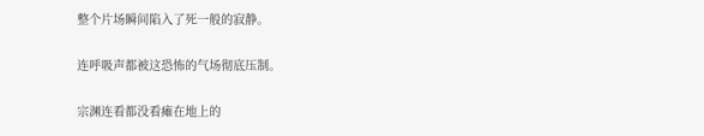整个片场瞬间陷入了死一般的寂静。

连呼吸声都被这恐怖的气场彻底压制。

宗渊连看都没看瘫在地上的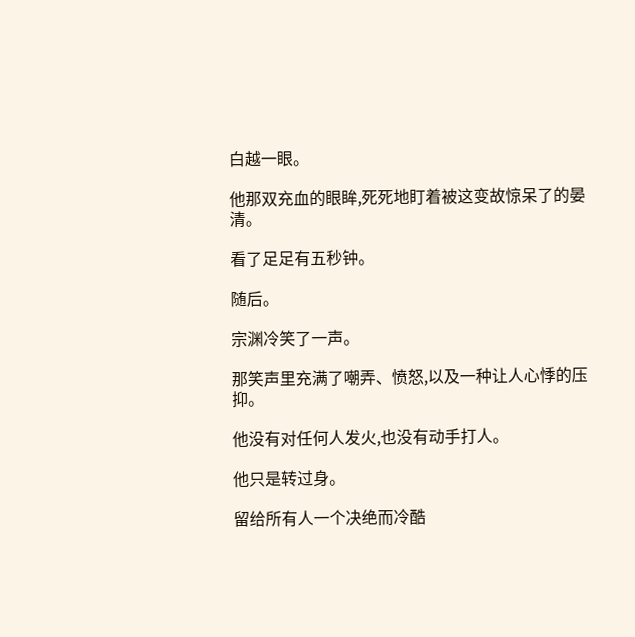白越一眼。

他那双充血的眼眸,死死地盯着被这变故惊呆了的晏清。

看了足足有五秒钟。

随后。

宗渊冷笑了一声。

那笑声里充满了嘲弄、愤怒,以及一种让人心悸的压抑。

他没有对任何人发火,也没有动手打人。

他只是转过身。

留给所有人一个决绝而冷酷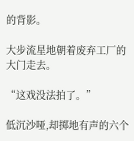的背影。

大步流星地朝着废弃工厂的大门走去。

“这戏没法拍了。”

低沉沙哑,却掷地有声的六个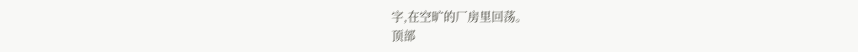字,在空旷的厂房里回荡。
顶部